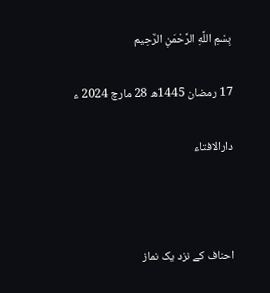بِسْمِ اللَّهِ الرَّحْمَنِ الرَّحِيم

17 رمضان 1445ھ 28 مارچ 2024 ء

دارالافتاء



احناف کے نزد یک نماز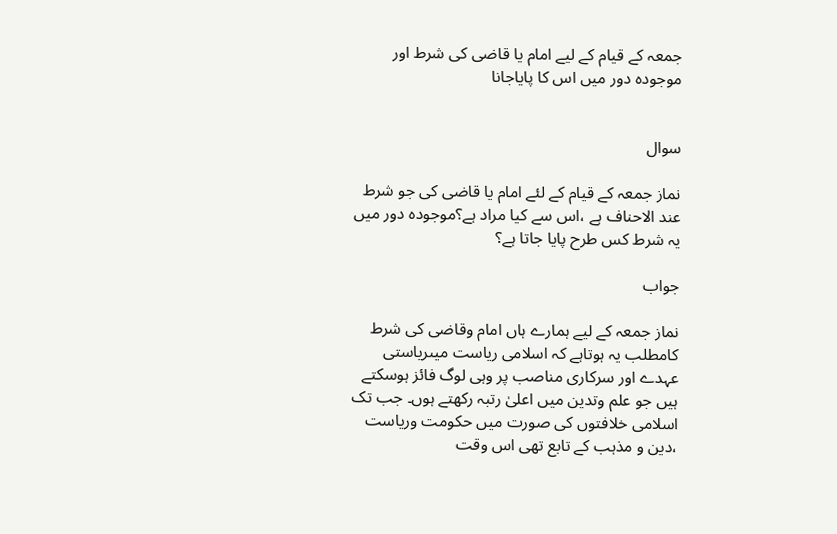جمعہ کے قیام کے لیے امام یا قاضی کی شرط اور موجودہ دور میں اس کا پایاجانا


سوال

نماز جمعہ کے قیام کے لئے امام یا قاضی کی جو شرط عند الاحناف ہے ،اس سے کیا مراد ہے؟موجودہ دور میں یہ شرط کس طرح پایا جاتا ہے؟

جواب

نماز جمعہ کے لیے ہمارے ہاں امام وقاضی کی شرط کامطلب یہ ہوتاہے کہ اسلامی ریاست میںریاستی عہدے اور سرکاری مناصب پر وہی لوگ فائز ہوسکتے ہیں جو علم وتدین میں اعلیٰ رتبہ رکھتے ہوں۔ جب تک اسلامی خلافتوں کی صورت میں حکومت وریاست ،دین و مذہب کے تابع تھی اس وقت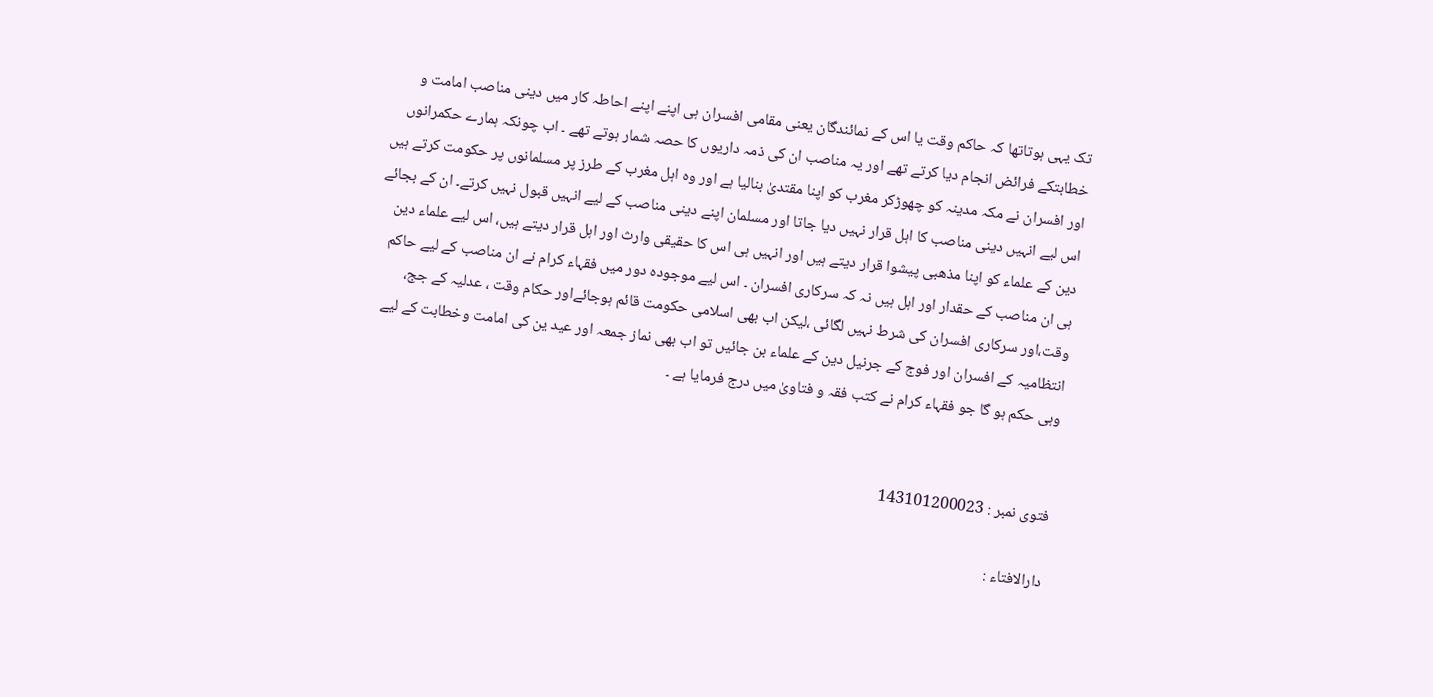تک یہی ہوتاتھا کہ حاکم وقت یا اس کے نمائندگان یعنی مقامی افسران ہی اپنے اپنے احاطہ کار میں دینی مناصب امامت و خطابتکے فرائض انجام دیا کرتے تھے اور یہ مناصب ان کی ذمہ داریوں کا حصہ شمار ہوتے تھے ۔ اب چونکہ ہمارے حکمرانوں اور افسران نے مکہ مدینہ کو چھوڑکر مغرب کو اپنا مقتدیٰ بنالیا ہے اور وہ اہل مغرب کے طرز پر مسلمانوں پر حکومت کرتے ہیں اس لیے انہیں دینی مناصب کا اہل قرار نہیں دیا جاتا اور مسلمان اپنے دینی مناصب کے لیے انہیں قبول نہیں کرتے۔ ان کے بجائے دین کے علماء کو اپنا مذھبی پیشوا قرار دیتے ہیں اور انہیں ہی اس کا حقیقی وارث اور اہل قرار دیتے ہیں، اس لیے علماء دین ہی ان مناصب کے حقدار اور اہل ہیں نہ کہ سرکاری افسران ۔ اس لیے موجودہ دور میں فقہاء کرام نے ان مناصب کے لیے حاکم وقت،اور سرکاری افسران کی شرط نہیں لگائی ،لیکن اب بھی اسلامی حکومت قائم ہوجائےاور حکام وقت ، عدلیہ کے جج، انتظامیہ کے افسران اور فوج کے جرنیل دین کے علماء بن جائیں تو اب بھی نماز جمعہ اور عید ین کی امامت وخطابت کے لیے وہی حکم ہو گا جو فقہاء کرام نے کتب فقہ و فتاویٰ میں درج فرمایا ہے ۔


فتوی نمبر : 143101200023

دارالافتاء :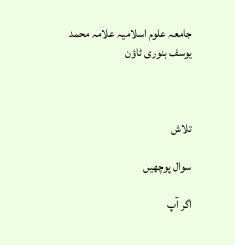جامعہ علوم اسلامیہ علامہ محمد یوسف بنوری ٹاؤن



تلاش

سوال پوچھیں

اگر آپ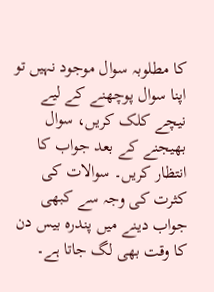کا مطلوبہ سوال موجود نہیں تو اپنا سوال پوچھنے کے لیے نیچے کلک کریں، سوال بھیجنے کے بعد جواب کا انتظار کریں۔ سوالات کی کثرت کی وجہ سے کبھی جواب دینے میں پندرہ بیس دن کا وقت بھی لگ جاتا ہے۔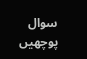سوال پوچھیں